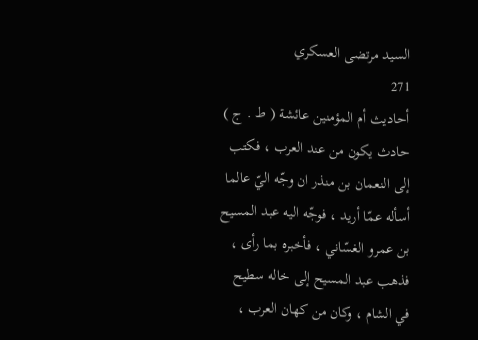السيد مرتضى العسكري
271
أحاديث أم المؤمنين عائشة ( ط . ج )
حادث يكون من عند العرب ، فكتب إلى النعمان بن منذر ان وجّه اليّ عالما أسأله عمّا أريد ، فوجّه اليه عبد المسيح بن عمرو الغسّاني ، فأخبره بما رأى ، فذهب عبد المسيح إلى خاله سطيح في الشام ، وكان من كهان العرب ،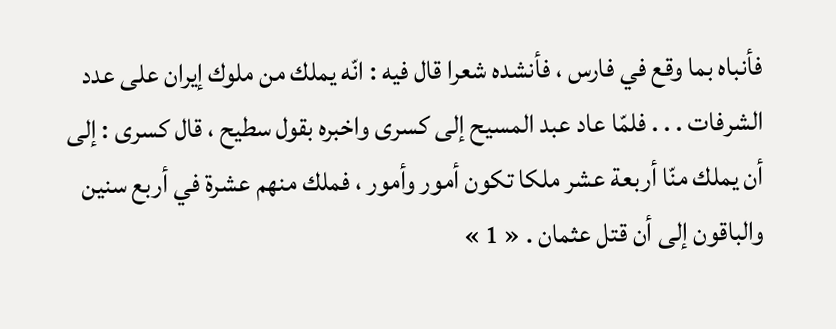فأنباه بما وقع في فارس ، فأنشده شعرا قال فيه : انّه يملك من ملوك إيران على عدد الشرفات . . . فلمّا عاد عبد المسيح إلى كسرى واخبره بقول سطيح ، قال كسرى : إلى أن يملك منّا أربعة عشر ملكا تكون أمور وأمور ، فملك منهم عشرة في أربع سنين والباقون إلى أن قتل عثمان . « 1 »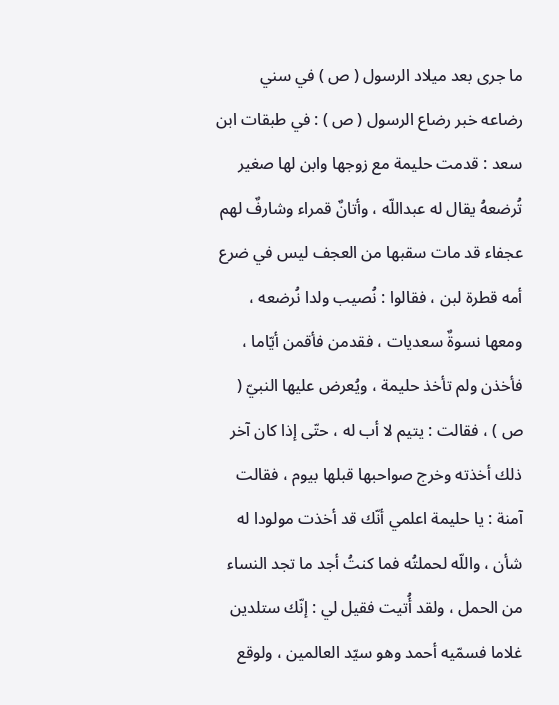ما جرى بعد ميلاد الرسول ( ص ) في سني رضاعه خبر رضاع الرسول ( ص ) : في طبقات ابن سعد : قدمت حليمة مع زوجها وابن لها صغير تُرضعهُ يقال له عبداللّه ، وأتانٌ قمراء وشارفٌ لهم عجفاء قد مات سقبها من العجف ليس في ضرع أمه قطرة لبن ، فقالوا : نُصيب ولدا نُرضعه ، ومعها نسوةٌ سعديات ، فقدمن فأقمن أيّاما ، فأخذن ولم تأخذ حليمة ، ويُعرض عليها النبيّ ( ص ) ، فقالت : يتيم لا أب له ، حتّى إذا كان آخر ذلك أخذته وخرج صواحبها قبلها بيوم ، فقالت آمنة : يا حليمة اعلمي أنّك قد أخذت مولودا له شأن ، واللّه لحملتُه فما كنتُ أجد ما تجد النساء من الحمل ، ولقد أُتيت فقيل لي : إنّك ستلدين غلاما فسمّيه أحمد وهو سيّد العالمين ، ولوقع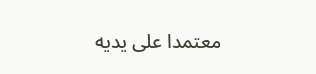معتمدا على يديه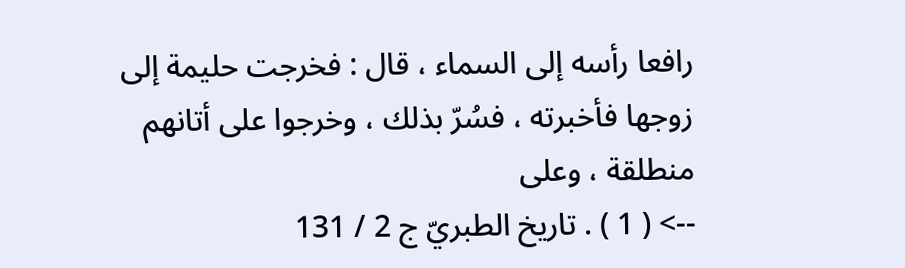رافعا رأسه إلى السماء ، قال : فخرجت حليمة إلى زوجها فأخبرته ، فسُرّ بذلك ، وخرجوا على أتانهم منطلقة ، وعلى
--> ( 1 ) . تاريخ الطبريّ ج 2 / 131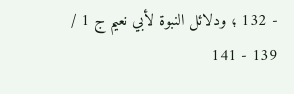- 132 ؛ ودلائل النبوة لأبي نعيم ج 1 / 139 - 141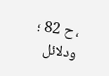، ح 82 ؛ ودلائل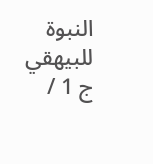النبوة للبيهقي ج 1 /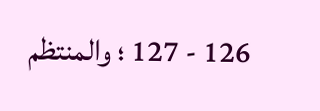126 - 127 ؛ والمنتظم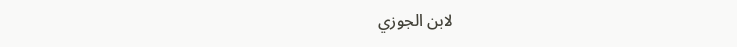لابن الجوزي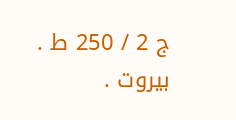ج 2 / 250 ط . بيروت .